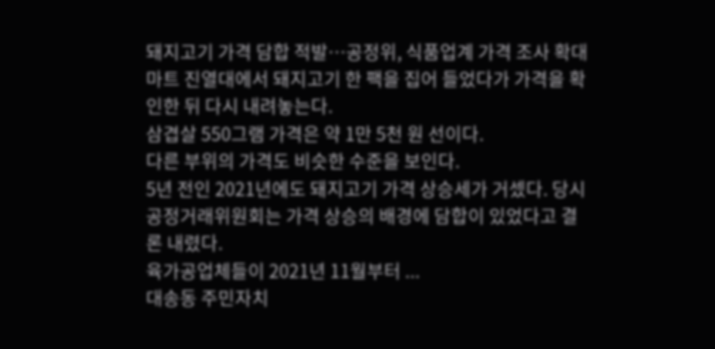돼지고기 가격 담합 적발…공정위, 식품업계 가격 조사 확대
마트 진열대에서 돼지고기 한 팩을 집어 들었다가 가격을 확인한 뒤 다시 내려놓는다.
삼겹살 550그램 가격은 약 1만 5천 원 선이다.
다른 부위의 가격도 비슷한 수준을 보인다.
5년 전인 2021년에도 돼지고기 가격 상승세가 거셌다. 당시 공정거래위원회는 가격 상승의 배경에 담합이 있었다고 결론 내렸다.
육가공업체들이 2021년 11월부터 ...
대송동 주민자치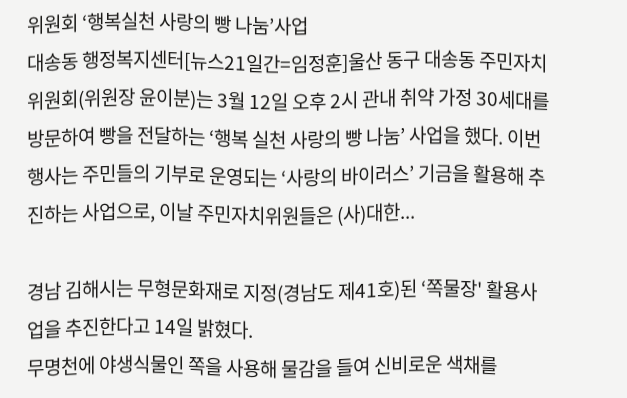위원회 ‘행복실천 사랑의 빵 나눔’사업
대송동 행정복지센터[뉴스21일간=임정훈]울산 동구 대송동 주민자치 위원회(위원장 윤이분)는 3월 12일 오후 2시 관내 취약 가정 30세대를 방문하여 빵을 전달하는 ‘행복 실천 사랑의 빵 나눔’ 사업을 했다. 이번 행사는 주민들의 기부로 운영되는 ‘사랑의 바이러스’ 기금을 활용해 추진하는 사업으로, 이날 주민자치위원들은 (사)대한...

경남 김해시는 무형문화재로 지정(경남도 제41호)된 ‘쪽물장' 활용사업을 추진한다고 14일 밝혔다.
무명천에 야생식물인 쪽을 사용해 물감을 들여 신비로운 색채를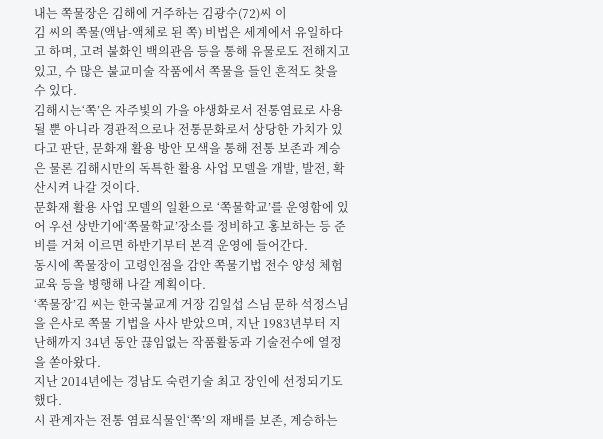내는 쪽물장은 김해에 거주하는 김광수(72)씨 이
김 씨의 쪽물(액남-액체로 된 쪽) 비법은 세계에서 유일하다고 하며, 고려 불화인 백의관음 등을 통해 유물로도 전해지고 있고, 수 많은 불교미술 작품에서 쪽물을 들인 흔적도 찾을 수 있다.
김해시는‘쪽’은 자주빛의 가을 야생화로서 전통염료로 사용될 뿐 아니라 경관적으로나 전통문화로서 상당한 가치가 있다고 판단, 문화재 활용 방안 모색을 통해 전통 보존과 계승은 물론 김해시만의 독특한 활용 사업 모델을 개발, 발전, 확산시켜 나갈 것이다.
문화재 활용 사업 모델의 일환으로 ‘쪽물학교’를 운영함에 있어 우선 상반기에‘쪽물학교’장소를 정비하고 홍보하는 등 준비를 거쳐 이르면 하반기부터 본격 운영에 들어간다.
동시에 쪽물장이 고령인점을 감안 쪽물기법 전수 양성 체험교육 등을 병행해 나갈 계획이다.
‘쪽물장’김 씨는 한국불교계 거장 김일섭 스님 문하 석정스님을 은사로 쪽물 기법을 사사 받았으며, 지난 1983년부터 지난해까지 34년 동안 끊임없는 작품활동과 기술전수에 열정을 쏟아왔다.
지난 2014년에는 경남도 숙련기술 최고 장인에 선정되기도 했다.
시 관계자는 전통 염료식물인‘쪽’의 재배를 보존, 계승하는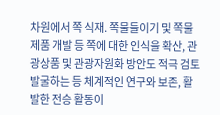차원에서 쪽 식재. 쪽물들이기 및 쪽물제품 개발 등 쪽에 대한 인식을 확산, 관광상품 및 관광자원화 방안도 적극 검토 발굴하는 등 체계적인 연구와 보존, 활발한 전승 활동이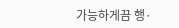가능하게끔 행·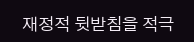재정적 뒷받침을 적극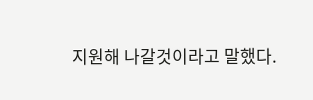지원해 나갈것이라고 말했다.